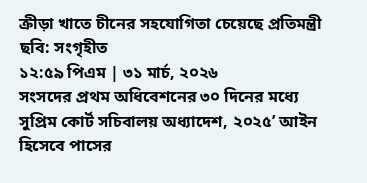ক্রীড়া খাতে চীনের সহযোগিতা চেয়েছে প্রতিমন্ত্রী
ছবি: সংগৃহীত
১২:৫৯ পিএম | ৩১ মার্চ, ২০২৬
সংসদের প্রথম অধিবেশনের ৩০ দিনের মধ্যে সুপ্রিম কোর্ট সচিবালয় অধ্যাদেশ, ২০২৫’ আইন হিসেবে পাসের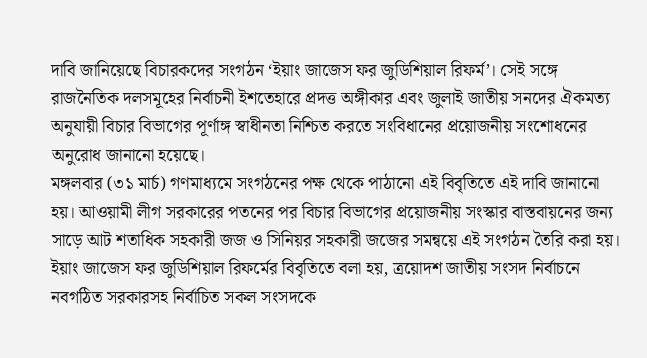দাবি জানিয়েছে বিচারকদের সংগঠন ‘ইয়াং জাজেস ফর জুডিশিয়াল রিফর্ম’। সেই সঙ্গে রাজনৈতিক দলসমূহের নির্বাচনী ইশতেহারে প্রদত্ত অঙ্গীকার এবং জুলাই জাতীয় সনদের ঐকমত্য অনুযায়ী বিচার বিভাগের পূর্ণাঙ্গ স্বাধীনতা নিশ্চিত করতে সংবিধানের প্রয়োজনীয় সংশোধনের অনুরোধ জানানো হয়েছে।
মঙ্গলবার (৩১ মার্চ) গণমাধ্যমে সংগঠনের পক্ষ থেকে পাঠানো এই বিবৃতিতে এই দাবি জানানো হয়। আওয়ামী লীগ সরকারের পতনের পর বিচার বিভাগের প্রয়োজনীয় সংস্কার বাস্তবায়নের জন্য সাড়ে আট শতাধিক সহকারী জজ ও সিনিয়র সহকারী জজের সমন্বয়ে এই সংগঠন তৈরি করা হয়।
ইয়াং জাজেস ফর জুডিশিয়াল রিফর্মের বিবৃতিতে বলা হয়, ত্রয়োদশ জাতীয় সংসদ নির্বাচনে নবগঠিত সরকারসহ নির্বাচিত সকল সংসদকে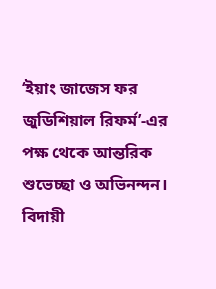‘ইয়াং জাজেস ফর জুডিশিয়াল রিফর্ম’-এর পক্ষ থেকে আন্তরিক শুভেচ্ছা ও অভিনন্দন। বিদায়ী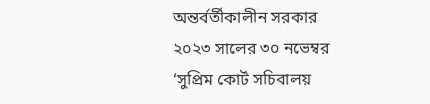অন্তর্বর্তীকালীন সরকার ২০২৩ সালের ৩০ নভেম্বর ‘সুপ্রিম কোর্ট সচিবালয়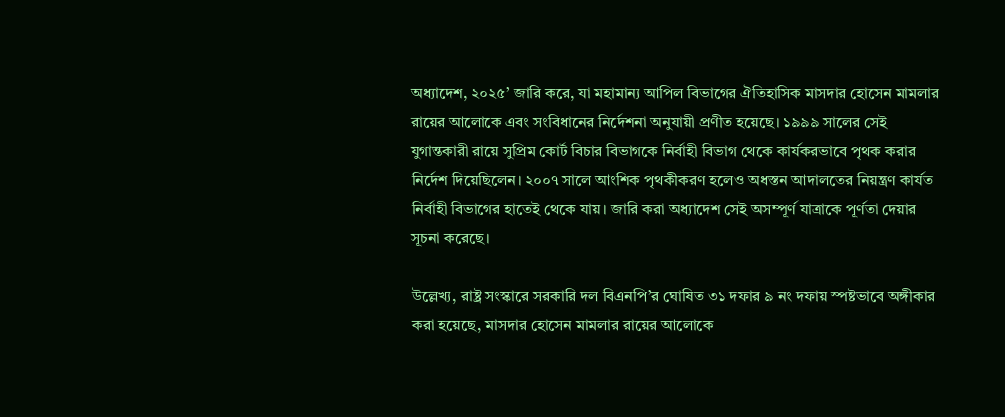অধ্যাদেশ, ২০২৫’ জারি করে, যা মহামান্য আপিল বিভাগের ঐতিহাসিক মাসদার হোসেন মামলার রায়ের আলোকে এবং সংবিধানের নির্দেশনা অনুযায়ী প্রণীত হয়েছে। ১৯৯৯ সালের সেই যুগান্তকারী রায়ে সুপ্রিম কোর্ট বিচার বিভাগকে নির্বাহী বিভাগ থেকে কার্যকরভাবে পৃথক করার নির্দেশ দিয়েছিলেন। ২০০৭ সালে আংশিক পৃথকীকরণ হলেও অধস্তন আদালতের নিয়ন্ত্রণ কার্যত নির্বাহী বিভাগের হাতেই থেকে যায়। জারি করা অধ্যাদেশ সেই অসম্পূর্ণ যাত্রাকে পূর্ণতা দেয়ার সূচনা করেছে।

উল্লেখ্য, রাষ্ট্র সংস্কারে সরকারি দল বিএনপি’র ঘোষিত ৩১ দফার ৯ নং দফায় স্পষ্টভাবে অঙ্গীকার করা হয়েছে, মাসদার হোসেন মামলার রায়ের আলোকে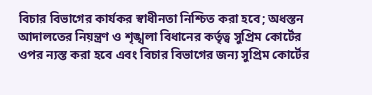বিচার বিভাগের কার্যকর স্বাধীনতা নিশ্চিত করা হবে; অধস্তন আদালতের নিয়ন্ত্রণ ও শৃঙ্খলা বিধানের কর্তৃত্ব সুপ্রিম কোর্টের ওপর ন্যস্ত করা হবে এবং বিচার বিভাগের জন্য সুপ্রিম কোর্টের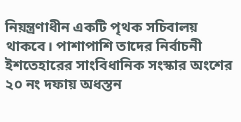নিয়ন্ত্রণাধীন একটি পৃথক সচিবালয় থাকবে। পাশাপাশি তাদের নির্বাচনী ইশতেহারের সাংবিধানিক সংস্কার অংশের ২০ নং দফায় অধস্তন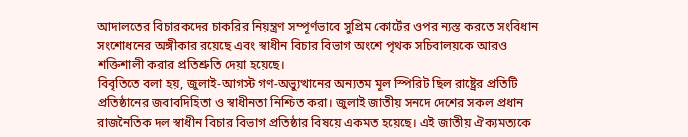আদালতের বিচারকদের চাকরির নিয়ন্ত্রণ সম্পূর্ণভাবে সুপ্রিম কোর্টের ওপর ন্যস্ত করতে সংবিধান সংশোধনের অঙ্গীকার রয়েছে এবং স্বাধীন বিচার বিভাগ অংশে পৃথক সচিবালয়কে আরও শক্তিশালী করার প্রতিশ্রুতি দেয়া হয়েছে।
বিবৃতিতে বলা হয়, জুলাই-আগস্ট গণ-অভ্যুত্থানের অন্যতম মূল স্পিরিট ছিল রাষ্ট্রের প্রতিটি প্রতিষ্ঠানের জবাবদিহিতা ও স্বাধীনতা নিশ্চিত করা। জুলাই জাতীয় সনদে দেশের সকল প্রধান রাজনৈতিক দল স্বাধীন বিচার বিভাগ প্রতিষ্ঠার বিষয়ে একমত হয়েছে। এই জাতীয় ঐক্যমত্যকে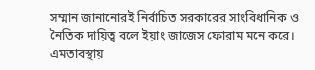সম্মান জানানোরই নির্বাচিত সরকারের সাংবিধানিক ও নৈতিক দায়িত্ব বলে ইয়াং জাজেস ফোরাম মনে করে।
এমতাবস্থায়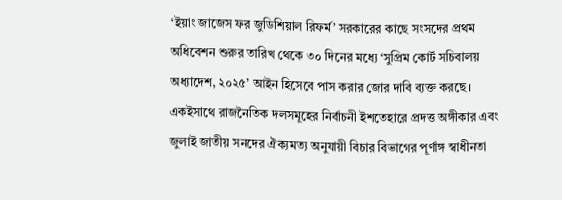‘ইয়াং জাজেস ফর জুডিশিয়াল রিফর্ম’ সরকারের কাছে সংসদের প্রথম অধিবেশন শুরুর তারিখ থেকে ৩০ দিনের মধ্যে ‘সুপ্রিম কোর্ট সচিবালয় অধ্যাদেশ, ২০২৫’ আইন হিসেবে পাস করার জোর দাবি ব্যক্ত করছে। একইসাথে রাজনৈতিক দলসমূহের নির্বাচনী ইশতেহারে প্রদত্ত অঙ্গীকার এবং জুলাই জাতীয় সনদের ঐক্যমত্য অনুযায়ী বিচার বিভাগের পূর্ণাঙ্গ স্বাধীনতা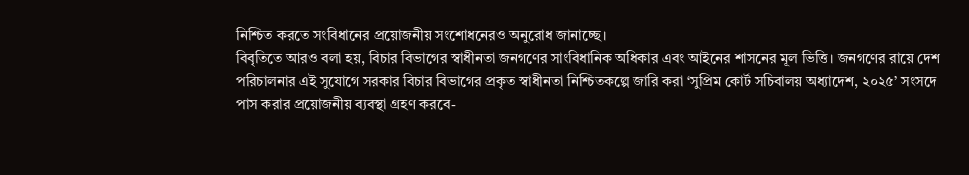নিশ্চিত করতে সংবিধানের প্রয়োজনীয় সংশোধনেরও অনুরোধ জানাচ্ছে।
বিবৃতিতে আরও বলা হয়, বিচার বিভাগের স্বাধীনতা জনগণের সাংবিধানিক অধিকার এবং আইনের শাসনের মূল ভিত্তি। জনগণের রায়ে দেশ পরিচালনার এই সুযোগে সরকার বিচার বিভাগের প্রকৃত স্বাধীনতা নিশ্চিতকল্পে জারি করা ‘সুপ্রিম কোর্ট সচিবালয় অধ্যাদেশ, ২০২৫’ সংসদে পাস করার প্রয়োজনীয় ব্যবস্থা গ্রহণ করবে-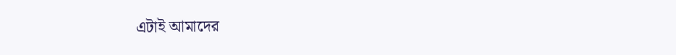এটাই আমাদের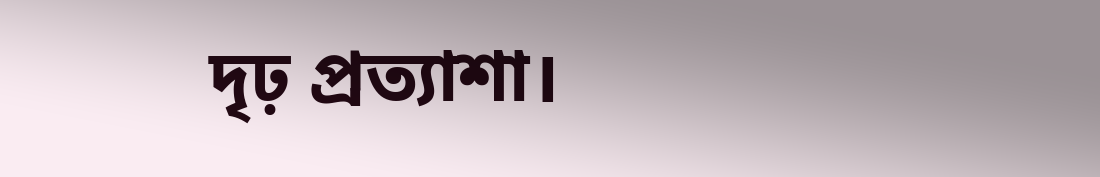দৃঢ় প্রত্যাশা।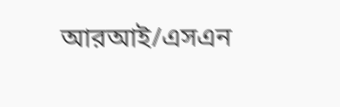আরআই/এসএন